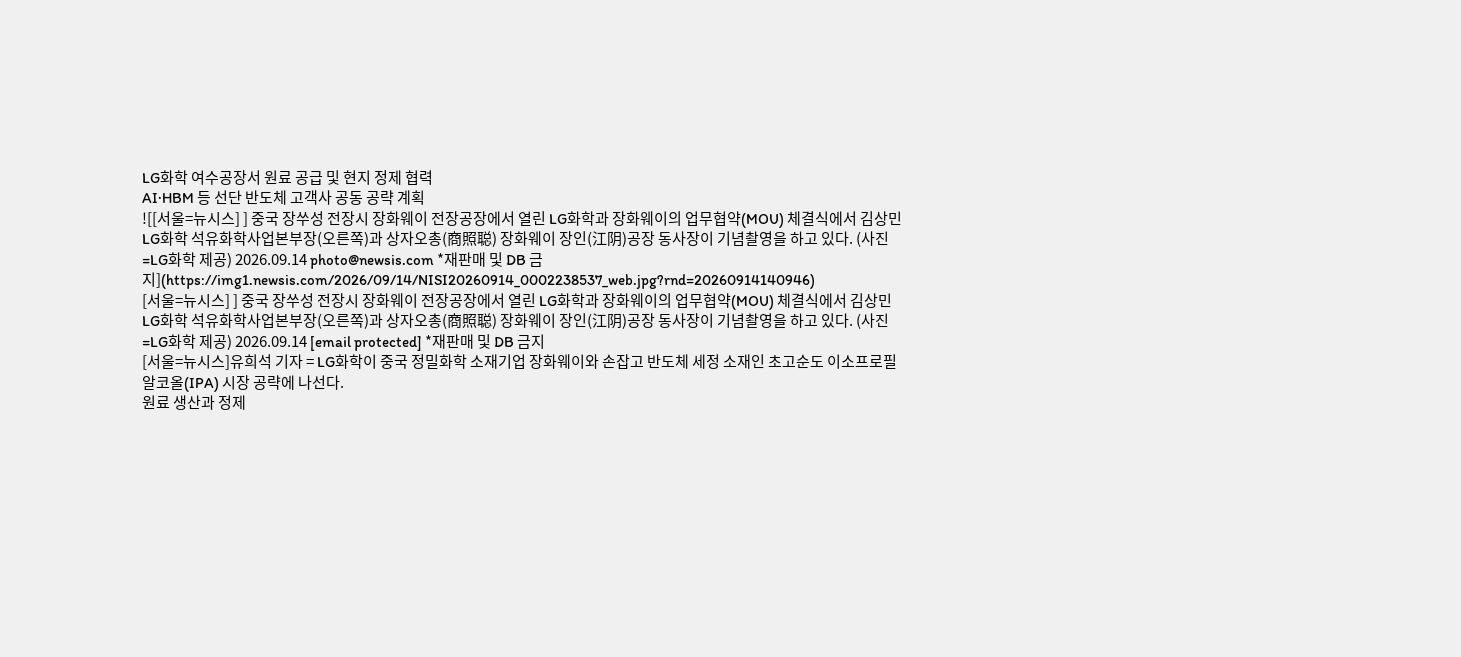LG화학 여수공장서 원료 공급 및 현지 정제 협력
AI·HBM 등 선단 반도체 고객사 공동 공략 계획
![[서울=뉴시스] ] 중국 장쑤성 전장시 장화웨이 전장공장에서 열린 LG화학과 장화웨이의 업무협약(MOU) 체결식에서 김상민 LG화학 석유화학사업본부장(오른쪽)과 상자오총(商照聪) 장화웨이 장인(江阴)공장 동사장이 기념촬영을 하고 있다. (사진=LG화학 제공) 2026.09.14 photo@newsis.com *재판매 및 DB 금지](https://img1.newsis.com/2026/09/14/NISI20260914_0002238537_web.jpg?rnd=20260914140946)
[서울=뉴시스] ] 중국 장쑤성 전장시 장화웨이 전장공장에서 열린 LG화학과 장화웨이의 업무협약(MOU) 체결식에서 김상민 LG화학 석유화학사업본부장(오른쪽)과 상자오총(商照聪) 장화웨이 장인(江阴)공장 동사장이 기념촬영을 하고 있다. (사진=LG화학 제공) 2026.09.14 [email protected] *재판매 및 DB 금지
[서울=뉴시스]유희석 기자 = LG화학이 중국 정밀화학 소재기업 장화웨이와 손잡고 반도체 세정 소재인 초고순도 이소프로필알코올(IPA) 시장 공략에 나선다.
원료 생산과 정제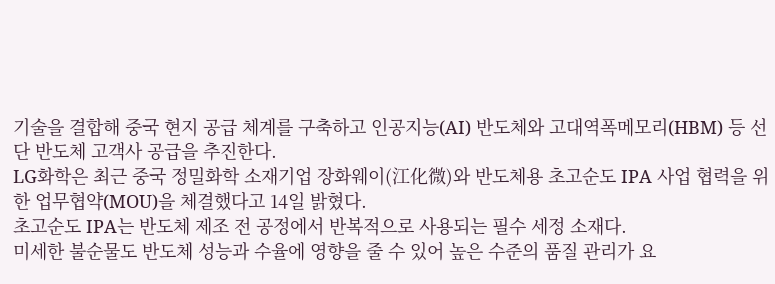기술을 결합해 중국 현지 공급 체계를 구축하고 인공지능(AI) 반도체와 고대역폭메모리(HBM) 등 선단 반도체 고객사 공급을 추진한다.
LG화학은 최근 중국 정밀화학 소재기업 장화웨이(江化微)와 반도체용 초고순도 IPA 사업 협력을 위한 업무협약(MOU)을 체결했다고 14일 밝혔다.
초고순도 IPA는 반도체 제조 전 공정에서 반복적으로 사용되는 필수 세정 소재다.
미세한 불순물도 반도체 성능과 수율에 영향을 줄 수 있어 높은 수준의 품질 관리가 요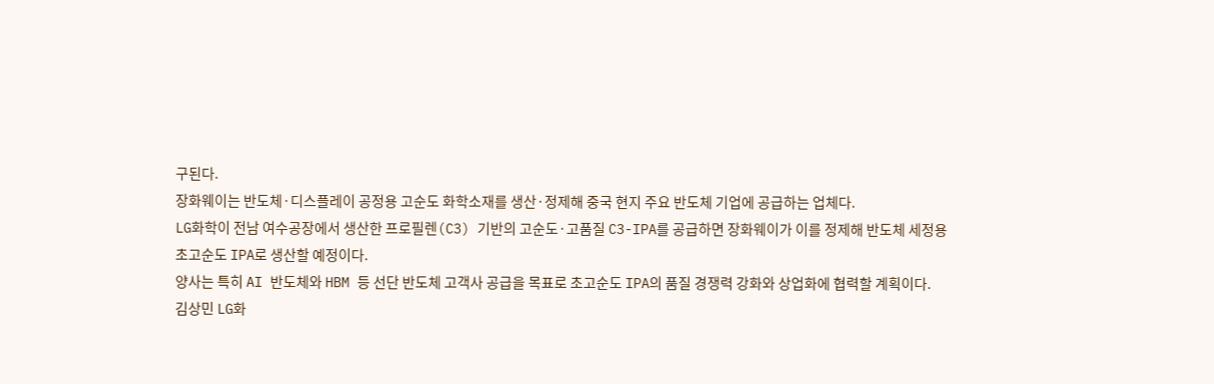구된다.
장화웨이는 반도체·디스플레이 공정용 고순도 화학소재를 생산·정제해 중국 현지 주요 반도체 기업에 공급하는 업체다.
LG화학이 전남 여수공장에서 생산한 프로필렌(C3) 기반의 고순도·고품질 C3-IPA를 공급하면 장화웨이가 이를 정제해 반도체 세정용 초고순도 IPA로 생산할 예정이다.
양사는 특히 AI 반도체와 HBM 등 선단 반도체 고객사 공급을 목표로 초고순도 IPA의 품질 경쟁력 강화와 상업화에 협력할 계획이다.
김상민 LG화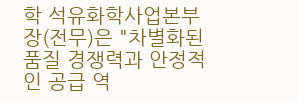학 석유화학사업본부장(전무)은 "차별화된 품질 경쟁력과 안정적인 공급 역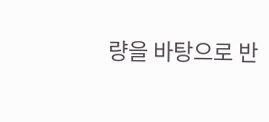량을 바탕으로 반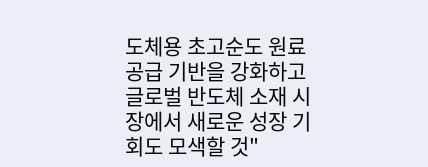도체용 초고순도 원료 공급 기반을 강화하고 글로벌 반도체 소재 시장에서 새로운 성장 기회도 모색할 것"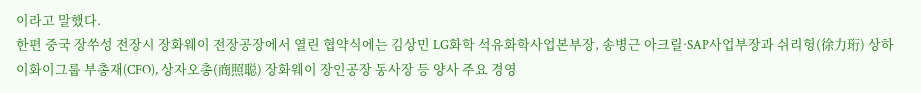이라고 말했다.
한편 중국 장쑤성 전장시 장화웨이 전장공장에서 열린 협약식에는 김상민 LG화학 석유화학사업본부장, 송병근 아크릴·SAP사업부장과 쉬리헝(徐力珩) 상하이화이그룹 부총재(CFO), 상자오총(商照聪) 장화웨이 장인공장 동사장 등 양사 주요 경영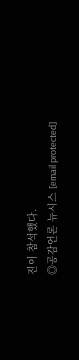진이 참석했다.
◎공감언론 뉴시스 [email protected]